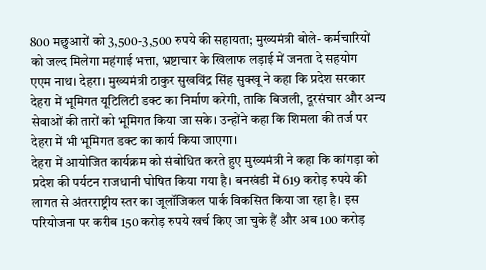800 मछुआरों को 3,500-3,500 रुपये की सहायता; मुख्यमंत्री बोले- कर्मचारियों को जल्द मिलेगा महंगाई भत्ता, भ्रष्टाचार के खिलाफ लड़ाई में जनता दे सहयोग
एएम नाथ। देहरा। मुख्यमंत्री ठाकुर सुखविंद्र सिंह सुक्खू ने कहा कि प्रदेश सरकार देहरा में भूमिगत यूटिलिटी डक्ट का निर्माण करेगी, ताकि बिजली, दूरसंचार और अन्य सेवाओं की तारों को भूमिगत किया जा सके। उन्होंने कहा कि शिमला की तर्ज पर देहरा में भी भूमिगत डक्ट का कार्य किया जाएगा।
देहरा में आयोजित कार्यक्रम को संबोधित करते हुए मुख्यमंत्री ने कहा कि कांगड़ा को प्रदेश की पर्यटन राजधानी घोषित किया गया है। बनखंडी में 619 करोड़ रुपये की लागत से अंतरराष्ट्रीय स्तर का जूलॉजिकल पार्क विकसित किया जा रहा है। इस परियोजना पर करीब 150 करोड़ रुपये खर्च किए जा चुके हैं और अब 100 करोड़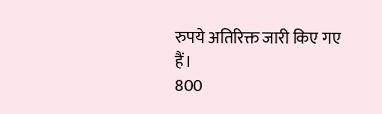रुपये अतिरिक्त जारी किए गए हैं।
800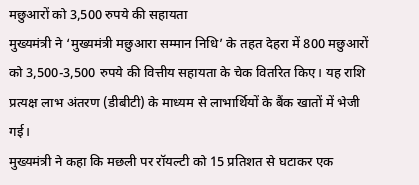मछुआरों को 3,500 रुपये की सहायता
मुख्यमंत्री ने ‘मुख्यमंत्री मछुआरा सम्मान निधि’ के तहत देहरा में 800 मछुआरों को 3,500-3,500 रुपये की वित्तीय सहायता के चेक वितरित किए। यह राशि प्रत्यक्ष लाभ अंतरण (डीबीटी) के माध्यम से लाभार्थियों के बैंक खातों में भेजी गई।
मुख्यमंत्री ने कहा कि मछली पर रॉयल्टी को 15 प्रतिशत से घटाकर एक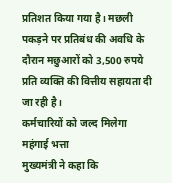प्रतिशत किया गया है। मछली पकड़ने पर प्रतिबंध की अवधि के दौरान मछुआरों को 3,500 रुपये प्रति व्यक्ति की वित्तीय सहायता दी जा रही है।
कर्मचारियों को जल्द मिलेगा महंगाई भत्ता
मुख्यमंत्री ने कहा कि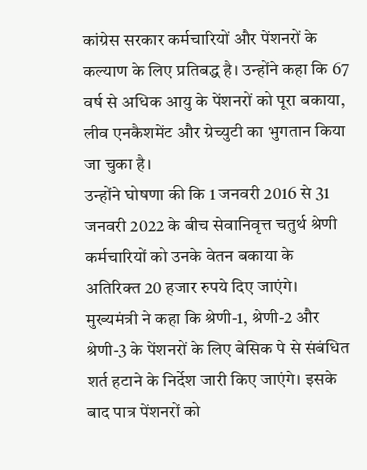कांग्रेस सरकार कर्मचारियों और पेंशनरों के कल्याण के लिए प्रतिबद्ध है। उन्होंने कहा कि 67 वर्ष से अधिक आयु के पेंशनरों को पूरा बकाया, लीव एनकैशमेंट और ग्रेच्युटी का भुगतान किया जा चुका है।
उन्होंने घोषणा की कि 1 जनवरी 2016 से 31 जनवरी 2022 के बीच सेवानिवृत्त चतुर्थ श्रेणी कर्मचारियों को उनके वेतन बकाया के अतिरिक्त 20 हजार रुपये दिए जाएंगे।
मुख्यमंत्री ने कहा कि श्रेणी-1, श्रेणी-2 और श्रेणी-3 के पेंशनरों के लिए बेसिक पे से संबंधित शर्त हटाने के निर्देश जारी किए जाएंगे। इसके बाद पात्र पेंशनरों को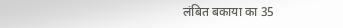लंबित बकाया का 35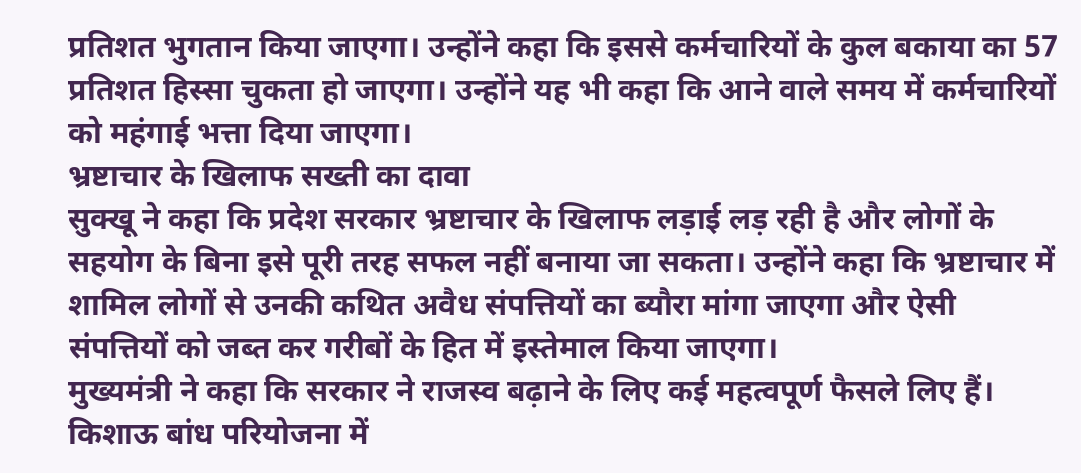प्रतिशत भुगतान किया जाएगा। उन्होंने कहा कि इससे कर्मचारियों के कुल बकाया का 57 प्रतिशत हिस्सा चुकता हो जाएगा। उन्होंने यह भी कहा कि आने वाले समय में कर्मचारियों को महंगाई भत्ता दिया जाएगा।
भ्रष्टाचार के खिलाफ सख्ती का दावा
सुक्खू ने कहा कि प्रदेश सरकार भ्रष्टाचार के खिलाफ लड़ाई लड़ रही है और लोगों के सहयोग के बिना इसे पूरी तरह सफल नहीं बनाया जा सकता। उन्होंने कहा कि भ्रष्टाचार में शामिल लोगों से उनकी कथित अवैध संपत्तियों का ब्यौरा मांगा जाएगा और ऐसी संपत्तियों को जब्त कर गरीबों के हित में इस्तेमाल किया जाएगा।
मुख्यमंत्री ने कहा कि सरकार ने राजस्व बढ़ाने के लिए कई महत्वपूर्ण फैसले लिए हैं। किशाऊ बांध परियोजना में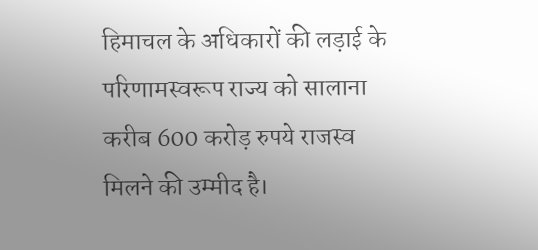हिमाचल के अधिकारों की लड़ाई के परिणामस्वरूप राज्य को सालाना करीब 600 करोड़ रुपये राजस्व मिलने की उम्मीद है।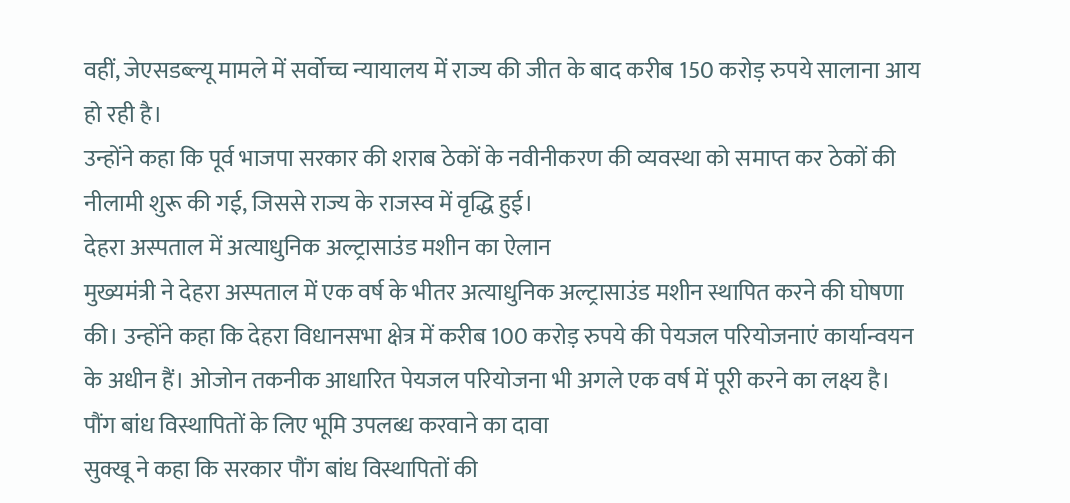वहीं, जेएसडब्ल्यू मामले में सर्वोच्च न्यायालय में राज्य की जीत के बाद करीब 150 करोड़ रुपये सालाना आय हो रही है।
उन्होंने कहा कि पूर्व भाजपा सरकार की शराब ठेकों के नवीनीकरण की व्यवस्था को समाप्त कर ठेकों की नीलामी शुरू की गई, जिससे राज्य के राजस्व में वृद्धि हुई।
देहरा अस्पताल में अत्याधुनिक अल्ट्रासाउंड मशीन का ऐलान
मुख्यमंत्री ने देहरा अस्पताल में एक वर्ष के भीतर अत्याधुनिक अल्ट्रासाउंड मशीन स्थापित करने की घोषणा की। उन्होंने कहा कि देहरा विधानसभा क्षेत्र में करीब 100 करोड़ रुपये की पेयजल परियोजनाएं कार्यान्वयन के अधीन हैं। ओजोन तकनीक आधारित पेयजल परियोजना भी अगले एक वर्ष में पूरी करने का लक्ष्य है।
पौंग बांध विस्थापितों के लिए भूमि उपलब्ध करवाने का दावा
सुक्खू ने कहा कि सरकार पौंग बांध विस्थापितों की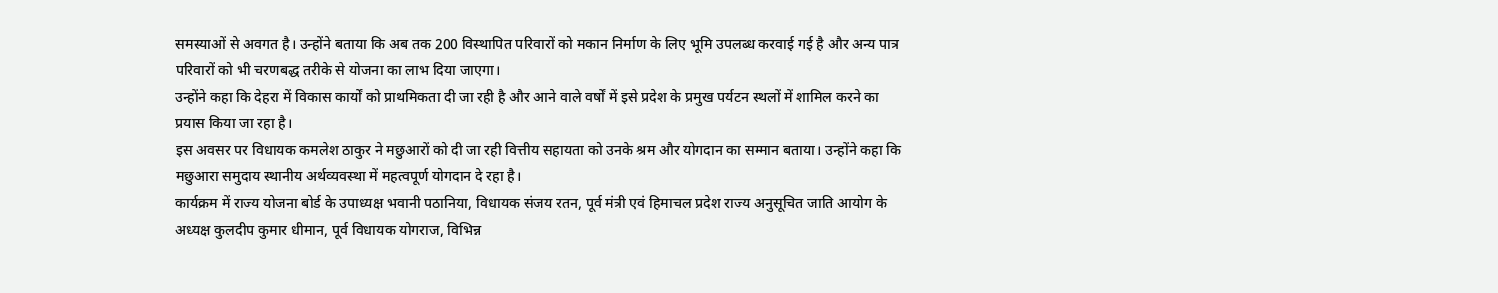समस्याओं से अवगत है। उन्होंने बताया कि अब तक 200 विस्थापित परिवारों को मकान निर्माण के लिए भूमि उपलब्ध करवाई गई है और अन्य पात्र परिवारों को भी चरणबद्ध तरीके से योजना का लाभ दिया जाएगा।
उन्होंने कहा कि देहरा में विकास कार्यों को प्राथमिकता दी जा रही है और आने वाले वर्षों में इसे प्रदेश के प्रमुख पर्यटन स्थलों में शामिल करने का प्रयास किया जा रहा है।
इस अवसर पर विधायक कमलेश ठाकुर ने मछुआरों को दी जा रही वित्तीय सहायता को उनके श्रम और योगदान का सम्मान बताया। उन्होंने कहा कि मछुआरा समुदाय स्थानीय अर्थव्यवस्था में महत्वपूर्ण योगदान दे रहा है।
कार्यक्रम में राज्य योजना बोर्ड के उपाध्यक्ष भवानी पठानिया, विधायक संजय रतन, पूर्व मंत्री एवं हिमाचल प्रदेश राज्य अनुसूचित जाति आयोग के अध्यक्ष कुलदीप कुमार धीमान, पूर्व विधायक योगराज, विभिन्न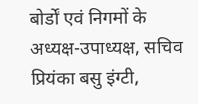बोर्डों एवं निगमों के अध्यक्ष-उपाध्यक्ष, सचिव प्रियंका बसु इंग्टी,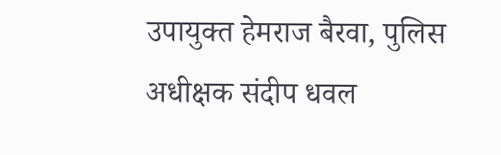उपायुक्त हेमराज बैरवा, पुलिस अधीक्षक संदीप धवल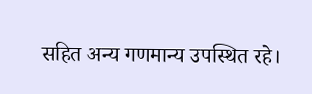सहित अन्य गणमान्य उपस्थित रहे।